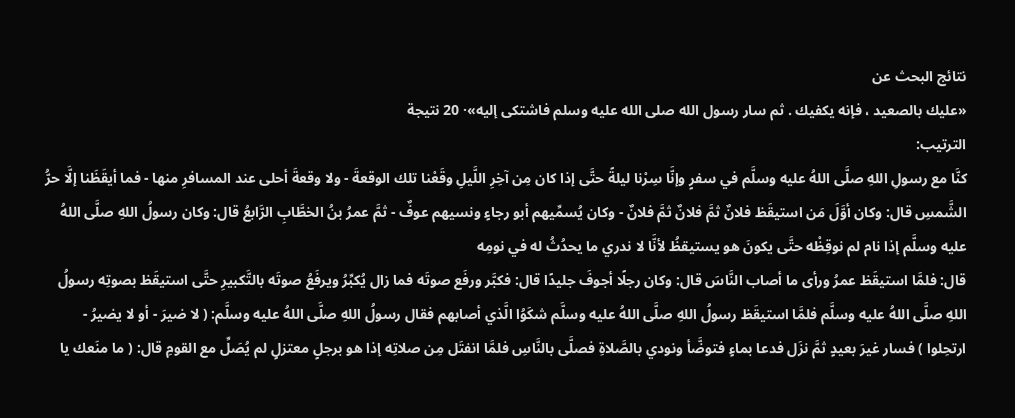نتائج البحث عن
«عليك بالصعيد ، فإنه يكفيك . ثم سار رسول الله صلى الله عليه وسلم فاشتكى إليه»· 20 نتيجة
الترتيب:
كنَّا مع رسولِ اللهِ صلَّى اللهُ عليه وسلَّم في سفرٍ وإنَّا سِرْنا ليلةً حتَّى إذا كان مِن آخِرِ اللَّيلِ وقَعْنا تلك الوقعةَ - ولا وقعةَ أحلى عند المسافرِ منها - فما أيقَظَنا إلَّا حرُّ الشَّمسِ قال: وكان أوَّلَ مَن استيقَظ فلانٌ ثمَّ فلانٌ ثمَّ فلانٌ - وكان يُسمِّيهم أبو رجاءٍ ونسيهم عوفٌ - ثمَّ عمرُ بنُ الخطَّابِ الرَّابعُ قال: وكان رسولُ اللهِ صلَّى اللهُ عليه وسلَّم إذا نام لم نوقِظْه حتَّى يكونَ هو يستيقظُ لأنَّا لا ندري ما يحدُثُ له في نومِه
قال: فلمَّا استيقَظ عمرُ ورأى ما أصاب النَّاسَ قال: وكان رجلًا أجوفَ جليدًا قال: فكبَّر ورفَع صوتَه فما زال يُكبِّرُ ويرفَعُ صوتَه بالتَّكبيرِ حتَّى استيقَظ بصوتِه رسولُ اللهِ صلَّى اللهُ عليه وسلَّم فلمَّا استيقَظ رسولُ اللهِ صلَّى اللهُ عليه وسلَّم شكَوُا الَّذي أصابهم فقال رسولُ اللهِ صلَّى اللهُ عليه وسلَّم: ( لا ضيرَ - أو لا يضيرُ - ارتحِلوا ) فسار غيرَ بعيدٍ ثمَّ نزَل فدعا بماءٍ فتوضَّأ ونودي بالصَّلاةِ فصلَّى بالنَّاسِ فلمَّا انفتَل مِن صلاتِه إذا هو برجلٍ معتزلٍ لم يُصَلِّ مع القومِ قال: ( ما منَعك يا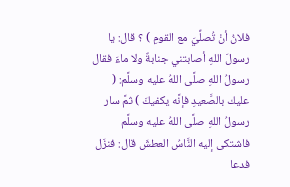فلانُ أنْ تُصلِّيَ مع القومِ ) ؟ قال: يا رسولَ اللهِ أصابتني جنابةٌ ولا ماءَ فقال رسولُ اللهِ صلَّى اللهُ عليه وسلَّم: ( عليك بالصَّعيدِ فإنَّه يكفيكَ ) ثمَّ سار رسولُ اللهِ صلَّى اللهُ عليه وسلَّم فاشتكى إليه النَّاسُ العطشَ قال: فنزَل فدعا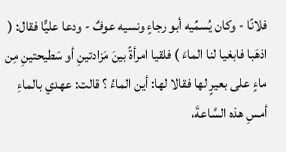فلانًا - وكان يُسمِّيه أبو رجاءٍ ونسيه عوفٌ - ودعا عليًّا فقال: ( اذهَبا فابغيا لنا الماءَ ) فلقيا امرأةً بينَ مَزادتينِ أو سَطيحتينِ مِن ماءٍ على بعيرٍ لها فقالا لها: أين الماءُ ؟ قالت: عهدي بالماءِ أمسِ هذه السَّاعةَ،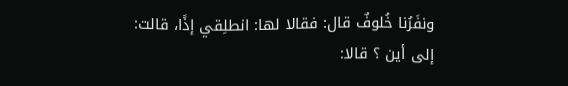ونفَرُنا خُلوفٌ قال: فقالا لها: انطلِقي إذًا، قالت: إلى أين ؟ قالا: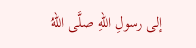إلى رسولِ اللهِ صلَّى اللهُ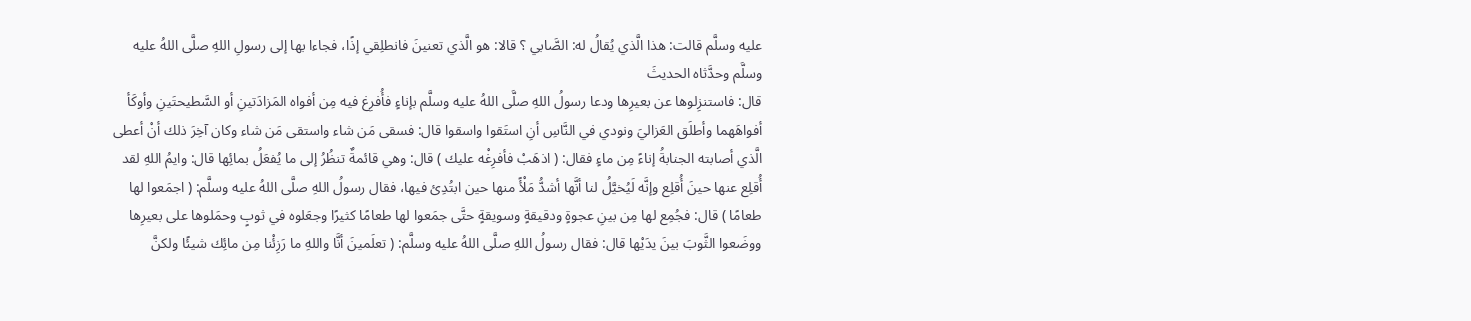عليه وسلَّم قالت: هذا الَّذي يُقالُ له: الصَّابي ؟ قالا: هو الَّذي تعنينَ فانطلِقي إذًا، فجاءا بها إلى رسولِ اللهِ صلَّى اللهُ عليه وسلَّم وحدَّثاه الحديثَ
قال: فاستنزِلوها عن بعيرِها ودعا رسولُ اللهِ صلَّى اللهُ عليه وسلَّم بإناءٍ فأُفرِغ فيه مِن أفواه المَزادَتينِ أو السَّطيحتَينِ وأوكَأ أفواهَهما وأطلَق العَزاليَ ونودي في النَّاسِ أنِ استَقوا واسقوا قال: فسقى مَن شاء واستقى مَن شاء وكان آخِرَ ذلك أنْ أعطى الَّذي أصابته الجنابةُ إناءً مِن ماءٍ فقال: ( اذهَبْ فأفرِغْه عليك ) قال: وهي قائمةٌ تنظُرُ إلى ما يُفعَلُ بمائِها قال: وايمُ اللهِ لقد أُقلِع عنها حينَ أُقلِع وإنَّه لَيُخيَّلُ لنا أنَّها أشدُّ مَلْأً منها حين ابتُدِئ فيها، فقال رسولُ اللهِ صلَّى اللهُ عليه وسلَّم: ( اجمَعوا لها طعامًا ) قال: فجُمِع لها مِن بينِ عجوةٍ ودقيقةٍ وسويقةٍ حتَّى جمَعوا لها طعامًا كثيرًا وجعَلوه في ثوبٍ وحمَلوها على بعيرِها ووضَعوا الثَّوبَ بينَ يدَيْها قال: فقال رسولُ اللهِ صلَّى اللهُ عليه وسلَّم: ( تعلَمينَ أنَّا واللهِ ما رَزِئْنا مِن مائِك شيئًا ولكنَّ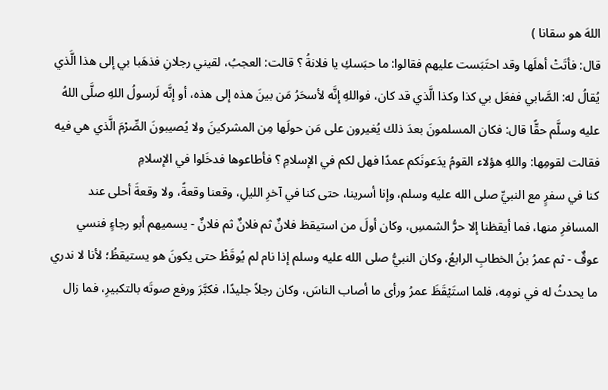اللهَ هو سقانا )
قال: فأتَتْ أهلَها وقد احتَبَست عليهم فقالوا: ما حبَسكِ يا فلانةُ ؟ قالت: العجبُ، لقيني رجلانِ فذهَبا بي إلى هذا الَّذي يُقالُ له: الصَّابي ففعَل بي كذا وكذا الَّذي قد كان، فواللهِ إنَّه لأسحَرُ مَن بينَ هذه إلى هذه، أو إنَّه لَرسولُ اللهِ صلَّى اللهُ عليه وسلَّم حقًّا قال: فكان المسلمونَ بعدَ ذلك يُغيرون على مَن حولَها مِن المشركينَ ولا يُصيبونَ الصِّرْمَ الَّذي هي فيه فقالت لقومِها: واللهِ هؤلاء القومُ يدَعونَكم عمدًا فهل لكم في الإسلامِ ؟ فأطاعوها فدخَلوا في الإسلامِ
كنا في سفرٍ مع النبيِّ صلى الله عليه وسلم، وإنا أسرينا، حتى كنا في آخرِ الليلِ، وقعنا وقعةً، ولا وقعةَ أحلى عند المسافرِ منها، فما أيقظنا إلا حرُّ الشمسِ، وكان أولَ من استيقظ فلانٌ ثم فلانٌ ثم فلانٌ - يسميهم أبو رجاءٍ فنسي عوفٌ - ثم عمرُ بنُ الخطابِ الرابعُ، وكان النبيُّ صلى الله عليه وسلم إذا نام لم يُوقَظْ حتى يكونَ هو يستيقظُ؛ لأنا لا ندري ما يحدثُ له في نومِه، فلما استَيْقَظَ عمرُ ورأى ما أصاب الناسَ، وكان رجلاً جليدًا، فكبَّرَ ورفع صوتَه بالتكبيرِ، فما زال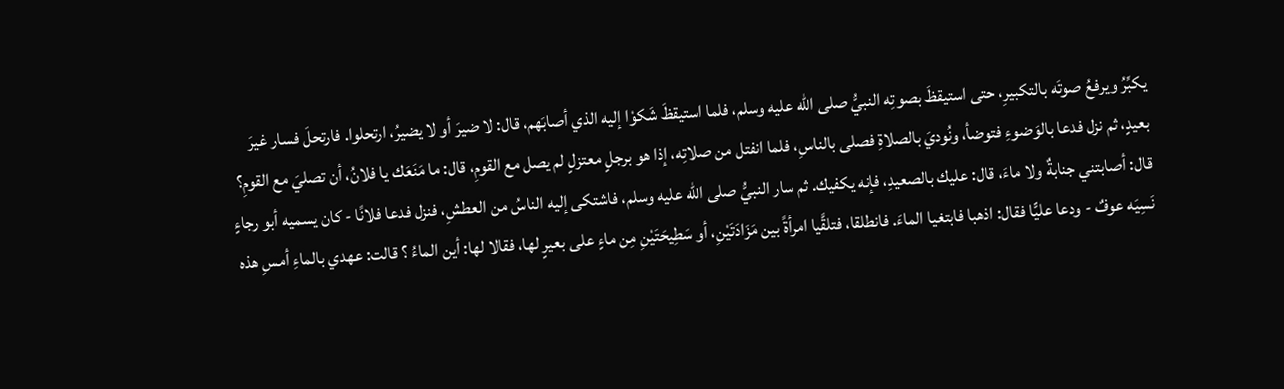يكبِّرُ ويرفعُ صوتَه بالتكبيرِ، حتى استيقظَ بصوتِه النبيُّ صلى الله عليه وسلم، فلما استيقظَ شَكوْا إليه الذي أصابَهم، قال: لا ضيرَ أو لا يضيرُ، ارتحلوا. فارتحلَ فسار غيرَ بعيدٍ، ثم نزل فدعا بالوَضوءِ فتوضأ، ونُوديَ بالصلاةِ فصلى بالناسِ، فلما انفتل من صلاتِه، إذا هو برجلٍ معتزلٍ لم يصل مع القومِ، قال: ما مَنَعَك يا فلانُ، أن تصليَ مع القومِ؟ قال: أصابتني جنابةٌ ولا ماءَ، قال: عليك بالصعيدِ، فإنه يكفيك. ثم سار النبيُّ صلى الله عليه وسلم، فاشتكى إليه الناسُ من العطشِ، فنزل فدعا فلانًا - كان يسميه أبو رجاءٍ نَسِيَه عوفٌ - ودعا عليًّا فقال: اذهبا فابتغيا الماءَ. فانطلقا، فتلقَّيا امرأةً بين مَزَادَتَيْنِ، أو سَطِيحَتَيْنِ مِن ماءٍ على بعيرٍ لها، فقالا لها: أين الماءُ ؟ قالت: عهدي بالماءِ أمسِ هذه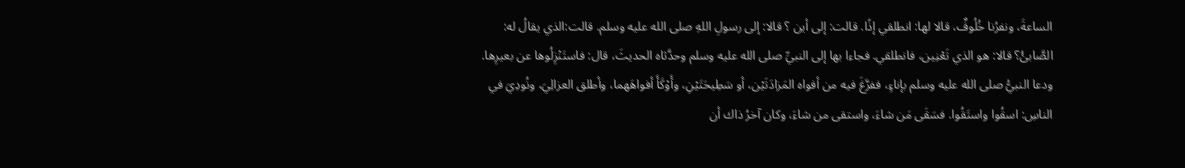الساعةَ، ونفرُنا خُلُوفٌ، قالا لها: انطلقي إذًا. قالت: إلى أين ؟ قالا: إلى رسولِ اللهِ صلى الله عليه وسلم. قالت:الذي يقالُ له: الصَّابئُ؟ قالا: هو الذي تَعْنِين، فانطلقي. فجاءا بها إلى النبيِّ صلى الله عليه وسلم وحدَّثاه الحديثَ، قال: فاستَنْزِلُوها عن بعيرِها. ودعا النبيُّ صلى الله عليه وسلم بإناءٍ، ففرَّغَ فيه من أفواه المَزادَتَيْن، أو سَطِيحَتَيْنِ، وأَوْكَأَ أفواهَهما، وأطلق العزالِيَ، ونُودِيَ في الناسِ: اسقُوا واستَقُوا. فسَقَى مَن شاءَ، واستقى من شاءَ، وكان آخرُ ذاك أن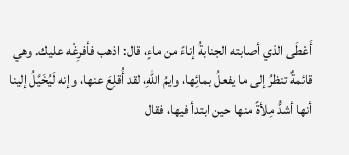أَعْطَى الذي أصابته الجنابةُ إناءً من ماءٍ، قال: اذهب فأفرِغْه عليك. وهي قائمةٌ تنظرُ إلى ما يفعلُ بمائِها، وايمُ اللهِ، لقد أُقلِعَ عنها، وإنه لَيُخَيَّلُ إلينا أنها أشدُّ مِلأةً منها حين ابتدأ فيها، فقال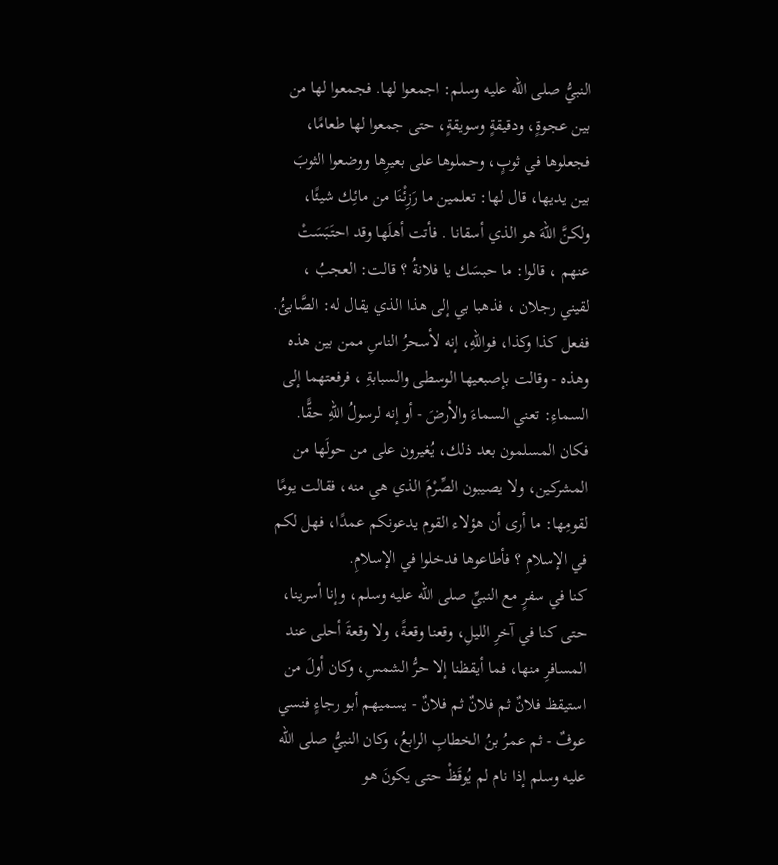النبيُّ صلى الله عليه وسلم: اجمعوا لها. فجمعوا لها من بين عجوةٍ، ودقيقةٍ وسويقةٍ، حتى جمعوا لها طعامًا، فجعلوها في ثوبٍ، وحملوها على بعيرِها ووضعوا الثوبَ بين يديها، قال لها: تعلمين ما رَزِئْنَا من مائِك شيئًا، ولكنَّ اللهَ هو الذي أسقانا . فأتت أهلَها وقد احتَبَسَتْ عنهم ، قالوا: ما حبسَك يا فلانةُ ؟ قالت: العجبُ ، لقيني رجلان ، فذهبا بي إلى هذا الذي يقال له: الصَّابئُ. ففعل كذا وكذا، فواللهِ، إنه لأسحرُ الناسِ ممن بين هذه وهذه - وقالت بإصبعيها الوسطى والسبابةِ ، فرفعتهما إلى السماءِ: تعني السماءَ والأرضَ - أو إنه لرسولُ اللهِ حقًّا. فكان المسلمون بعد ذلك، يُغيرون على من حولَها من المشركين، ولا يصيبون الصِّرْمَ الذي هي منه، فقالت يومًا لقومِها: ما أرى أن هؤلاء القوم يدعونكم عمدًا، فهل لكم في الإسلامِ ؟ فأطاعوها فدخلوا في الإسلامِ.
كنا في سفرٍ مع النبيِّ صلى الله عليه وسلم، وإنا أسرينا، حتى كنا في آخرِ الليلِ، وقعنا وقعةً، ولا وقعةَ أحلى عند المسافرِ منها، فما أيقظنا إلا حرُّ الشمسِ، وكان أولَ من استيقظ فلانٌ ثم فلانٌ ثم فلانٌ - يسميهم أبو رجاءٍ فنسي عوفٌ - ثم عمرُ بنُ الخطابِ الرابعُ، وكان النبيُّ صلى الله عليه وسلم إذا نام لم يُوقَظْ حتى يكونَ هو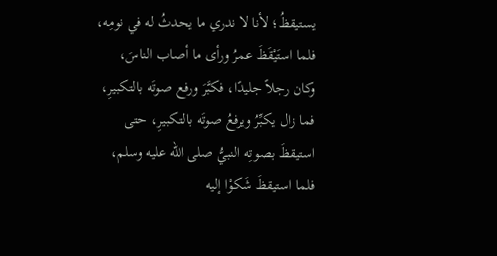يستيقظُ؛ لأنا لا ندري ما يحدثُ له في نومِه، فلما استَيْقَظَ عمرُ ورأى ما أصاب الناسَ، وكان رجلاً جليدًا، فكبَّرَ ورفع صوتَه بالتكبيرِ، فما زال يكبِّرُ ويرفعُ صوتَه بالتكبيرِ، حتى استيقظَ بصوتِه النبيُّ صلى الله عليه وسلم، فلما استيقظَ شَكوْا إليه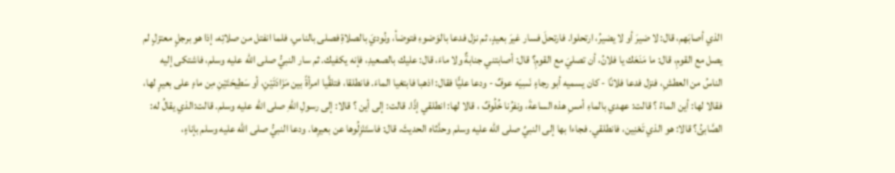الذي أصابَهم، قال: لا ضيرَ أو لا يضيرُ، ارتحلوا. فارتحلَ فسار غيرَ بعيدٍ، ثم نزل فدعا بالوَضوءِ فتوضأ، ونُوديَ بالصلاةِ فصلى بالناسِ، فلما انفتل من صلاتِه، إذا هو برجلٍ معتزلٍ لم يصل مع القومِ، قال: ما مَنَعَك يا فلانُ، أن تصليَ مع القومِ؟ قال: أصابتني جنابةٌ ولا ماءَ، قال: عليك بالصعيدِ، فإنه يكفيك. ثم سار النبيُّ صلى الله عليه وسلم، فاشتكى إليه الناسُ من العطشِ، فنزل فدعا فلانًا - كان يسميه أبو رجاءٍ نَسِيَه عوفٌ - ودعا عليًّا فقال: اذهبا فابتغيا الماءَ. فانطلقا، فتلقَّيا امرأةً بين مَزَادَتَيْنِ، أو سَطِيحَتَيْنِ مِن ماءٍ على بعيرٍ لها، فقالا لها: أين الماءُ ؟ قالت: عهدي بالماءِ أمسِ هذه الساعةَ، ونفرُنا خُلُوفٌ ، قالا لها: انطلقي إذًا. قالت: إلى أين ؟ قالا: إلى رسولِ اللهِ صلى الله عليه وسلم. قالت:الذي يقالُ له: الصَّابئُ؟ قالا: هو الذي تَعْنِين، فانطلقي. فجاءا بها إلى النبيِّ صلى الله عليه وسلم وحدَّثاه الحديثَ، قال: فاستَنْزِلُوها عن بعيرِها. ودعا النبيُّ صلى الله عليه وسلم بإناءٍ،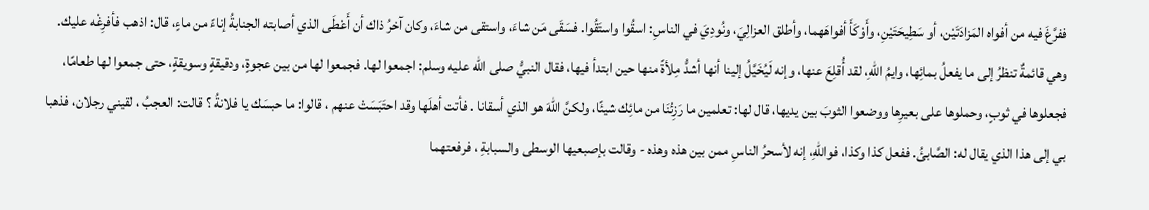ففرَّغَ فيه من أفواه المَزادَتَيْن، أو سَطِيحَتَيْنِ، وأَوْكَأَ أفواهَهما، وأطلق العزالِيَ، ونُودِيَ في الناسِ: اسقُوا واستَقُوا. فسَقَى مَن شاءَ، واستقى من شاءَ، وكان آخرُ ذاك أن أَعْطَى الذي أصابته الجنابةُ إناءً من ماءٍ، قال: اذهب فأفرِغْه عليك. وهي قائمةٌ تنظرُ إلى ما يفعلُ بمائِها، وايمُ اللهِ، لقد أُقلِعَ عنها، وإنه لَيُخَيَّلُ إلينا أنها أشدُّ مِلأةً منها حين ابتدأ فيها، فقال النبيُّ صلى الله عليه وسلم: اجمعوا لها. فجمعوا لها من بين عجوةٍ، ودقيقةٍ وسويقةٍ، حتى جمعوا لها طعامًا، فجعلوها في ثوبٍ، وحملوها على بعيرِها ووضعوا الثوبَ بين يديها، قال لها: تعلمين ما رَزِئْنَا من مائِك شيئًا، ولكنَّ اللهَ هو الذي أسقانا . فأتت أهلَها وقد احتَبَسَتْ عنهم ، قالوا: ما حبسَك يا فلانةُ ؟ قالت: العجبُ ، لقيني رجلان، فذهبا بي إلى هذا الذي يقال له: الصَّابئُ. ففعل كذا وكذا، فواللهِ، إنه لأسحرُ الناسِ ممن بين هذه وهذه - وقالت بإصبعيها الوسطى والسبابةِ ، فرفعتهما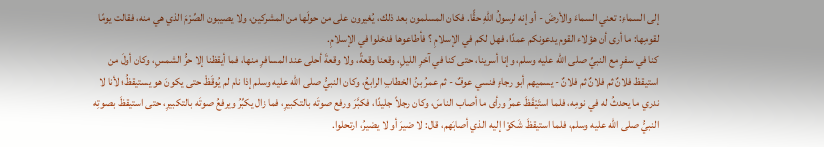إلى السماءِ: تعني السماءَ والأرضَ - أو إنه لرسولُ اللهِ حقًّا. فكان المسلمون بعد ذلك، يُغيرون على من حولَها من المشركين، ولا يصيبون الصِّرْمَ الذي هي منه، فقالت يومًا لقومِها: ما أرى أن هؤلاء القوم يدعونكم عمدًا، فهل لكم في الإسلامِ ؟ فأطاعوها فدخلوا في الإسلامِ.
كنا في سفرٍ مع النبيِّ صلى الله عليه وسلم، وإنا أسرينا، حتى كنا في آخرِ الليلِ، وقعنا وقعةً، ولا وقعةَ أحلى عند المسافرِ منها، فما أيقظنا إلا حرُّ الشمسِ، وكان أولَ من استيقظ فلانٌ ثم فلانٌ ثم فلانٌ - يسميهم أبو رجاءٍ فنسي عوفٌ - ثم عمرُ بنُ الخطابِ الرابعُ، وكان النبيُّ صلى الله عليه وسلم إذا نام لم يُوقَظْ حتى يكونَ هو يستيقظُ؛ لأنا لا ندري ما يحدثُ له في نومِه، فلما استَيْقَظَ عمرُ ورأى ما أصاب الناسَ، وكان رجلاً جليدًا، فكبَّرَ ورفع صوتَه بالتكبيرِ، فما زال يكبِّرُ ويرفعُ صوتَه بالتكبيرِ، حتى استيقظَ بصوتِه النبيُّ صلى الله عليه وسلم، فلما استيقظَ شَكوْا إليه الذي أصابَهم، قال: لا ضيرَ أو لا يضيرُ، ارتحلوا.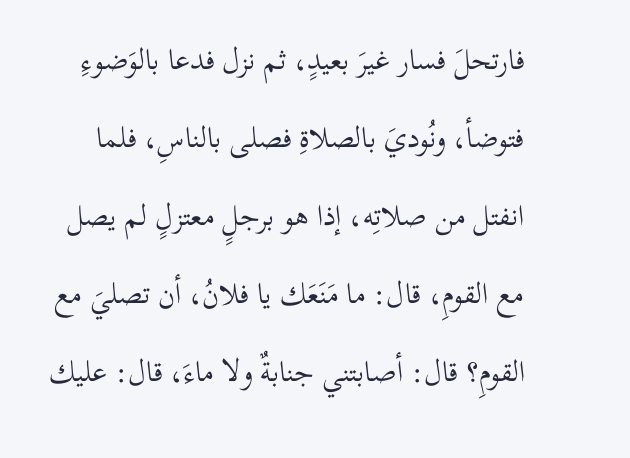فارتحلَ فسار غيرَ بعيدٍ، ثم نزل فدعا بالوَضوءِ فتوضأ، ونُوديَ بالصلاةِ فصلى بالناسِ، فلما انفتل من صلاتِه، إذا هو برجلٍ معتزلٍ لم يصل مع القومِ، قال: ما مَنَعَك يا فلانُ، أن تصليَ مع القومِ؟ قال: أصابتني جنابةٌ ولا ماءَ، قال: عليك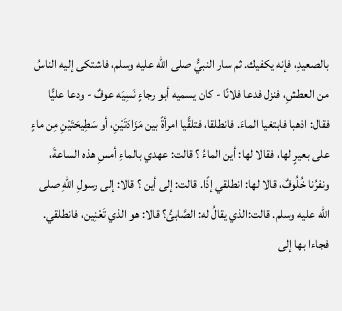بالصعيدِ، فإنه يكفيك. ثم سار النبيُّ صلى الله عليه وسلم، فاشتكى إليه الناسُ من العطشِ، فنزل فدعا فلانًا - كان يسميه أبو رجاءٍ نَسِيَه عوفٌ - ودعا عليًّا فقال: اذهبا فابتغيا الماءَ. فانطلقا، فتلقَّيا امرأةً بين مَزَادَتَيْنِ، أو سَطِيحَتَيْنِ مِن ماءٍ على بعيرٍ لها، فقالا لها: أين الماءُ ؟ قالت: عهدي بالماءِ أمسِ هذه الساعةَ، ونفرُنا خُلُوفٌ، قالا لها: انطلقي إذًا. قالت: إلى أين ؟ قالا: إلى رسولِ اللهِ صلى الله عليه وسلم. قالت:الذي يقالُ له: الصَّابئُ؟ قالا: هو الذي تَعْنِين، فانطلقي. فجاءا بها إلى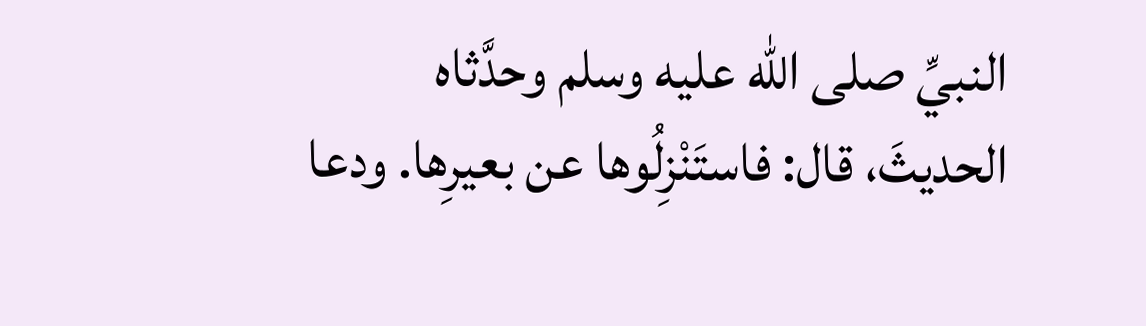النبيِّ صلى الله عليه وسلم وحدَّثاه الحديثَ، قال: فاستَنْزِلُوها عن بعيرِها. ودعا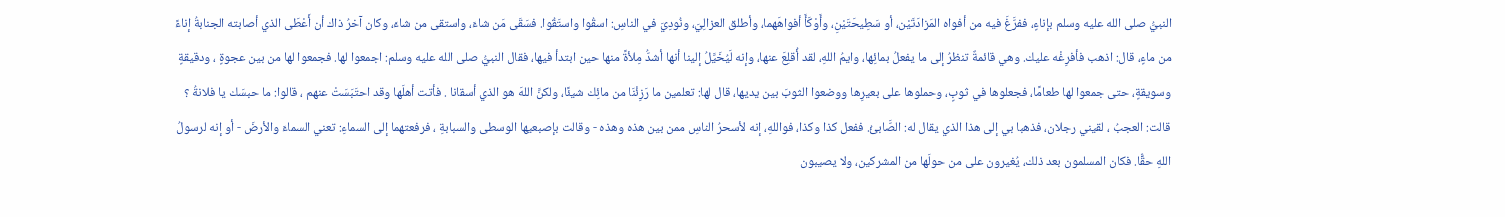النبيُّ صلى الله عليه وسلم بإناءٍ، ففرَّغَ فيه من أفواه المَزادَتَيْن، أو سَطِيحَتَيْنِ، وأَوْكَأَ أفواهَهما، وأطلق العزالِيَ، ونُودِيَ في الناسِ: اسقُوا واستَقُوا. فسَقَى مَن شاءَ، واستقى من شاءَ، وكان آخرُ ذاك أن أَعْطَى الذي أصابته الجنابةُ إناءً من ماءٍ، قال: اذهب فأفرِغْه عليك. وهي قائمةٌ تنظرُ إلى ما يفعلُ بمائِها، وايمُ اللهِ، لقد أُقلِعَ عنها، وإنه لَيُخَيَّلُ إلينا أنها أشدُّ مِلأةً منها حين ابتدأ فيها، فقال النبيُّ صلى الله عليه وسلم: اجمعوا لها. فجمعوا لها من بين عجوةٍ ، ودقيقةٍ وسويقةٍ، حتى جمعوا لها طعامًا، فجعلوها في ثوبٍ، وحملوها على بعيرِها ووضعوا الثوبَ بين يديها، قال لها: تعلمين ما رَزِئْنَا من مائِك شيئًا، ولكنَّ اللهَ هو الذي أسقانا . فأتت أهلَها وقد احتَبَسَتْ عنهم ، قالوا: ما حبسَك يا فلانةُ ؟ قالت: العجبُ ، لقيني رجلان، فذهبا بي إلى هذا الذي يقال له: الصَّابئُ. ففعل كذا وكذا، فواللهِ، إنه لأسحرُ الناسِ ممن بين هذه وهذه - وقالت بإصبعيها الوسطى والسبابةِ ، فرفعتهما إلى السماءِ: تعني السماءَ والأرضَ - أو إنه لرسولُ اللهِ حقًّا. فكان المسلمون بعد ذلك، يُغيرون على من حولَها من المشركين، ولا يصيبون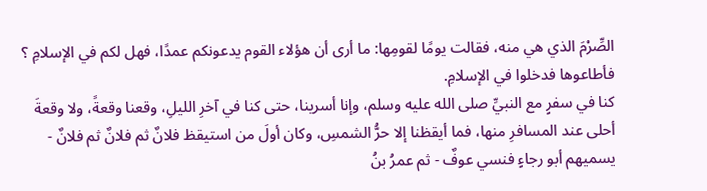الصِّرْمَ الذي هي منه، فقالت يومًا لقومِها: ما أرى أن هؤلاء القوم يدعونكم عمدًا، فهل لكم في الإسلامِ ؟ فأطاعوها فدخلوا في الإسلامِ.
كنا في سفرٍ مع النبيِّ صلى الله عليه وسلم، وإنا أسرينا، حتى كنا في آخرِ الليلِ، وقعنا وقعةً، ولا وقعةَ أحلى عند المسافرِ منها، فما أيقظنا إلا حرُّ الشمسِ، وكان أولَ من استيقظ فلانٌ ثم فلانٌ ثم فلانٌ - يسميهم أبو رجاءٍ فنسي عوفٌ - ثم عمرُ بنُ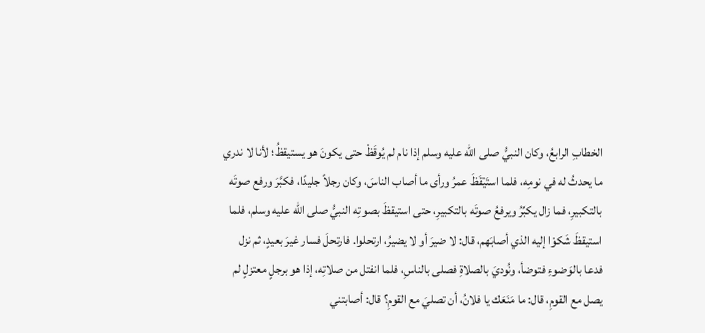الخطابِ الرابعُ، وكان النبيُّ صلى الله عليه وسلم إذا نام لم يُوقَظْ حتى يكونَ هو يستيقظُ؛ لأنا لا ندري ما يحدثُ له في نومِه، فلما استَيْقَظَ عمرُ ورأى ما أصاب الناسَ، وكان رجلاً جليدًا، فكبَّرَ ورفع صوتَه بالتكبيرِ، فما زال يكبِّرُ ويرفعُ صوتَه بالتكبيرِ، حتى استيقظَ بصوتِه النبيُّ صلى الله عليه وسلم، فلما استيقظَ شَكوْا إليه الذي أصابَهم، قال: لا ضيرَ أو لا يضيرُ، ارتحلوا. فارتحلَ فسار غيرَ بعيدٍ، ثم نزل فدعا بالوَضوءِ فتوضأ، ونُوديَ بالصلاةِ فصلى بالناسِ، فلما انفتل من صلاتِه، إذا هو برجلٍ معتزلٍ لم يصل مع القومِ، قال: ما مَنَعَك يا فلانُ، أن تصليَ مع القومِ؟ قال: أصابتني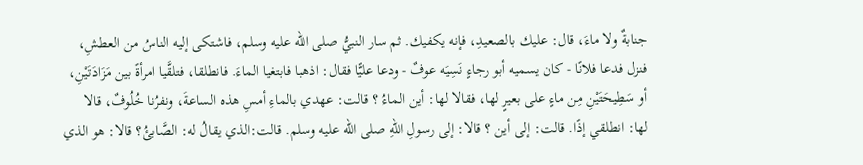جنابةٌ ولا ماءَ، قال: عليك بالصعيدِ، فإنه يكفيك. ثم سار النبيُّ صلى الله عليه وسلم، فاشتكى إليه الناسُ من العطشِ، فنزل فدعا فلانًا - كان يسميه أبو رجاءٍ نَسِيَه عوفٌ - ودعا عليًّا فقال: اذهبا فابتغيا الماءَ. فانطلقا، فتلقَّيا امرأةً بين مَزَادَتَيْنِ، أو سَطِيحَتَيْنِ مِن ماءٍ على بعيرٍ لها، فقالا لها: أين الماءُ ؟ قالت: عهدي بالماءِ أمسِ هذه الساعةَ، ونفرُنا خُلُوفٌ، قالا لها: انطلقي إذًا. قالت: إلى أين ؟ قالا: إلى رسولِ اللهِ صلى الله عليه وسلم. قالت:الذي يقالُ له: الصَّابئُ؟ قالا: هو الذي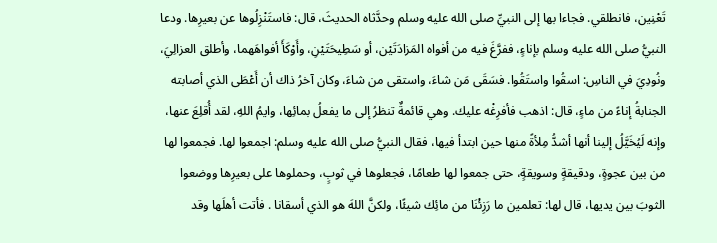تَعْنِين، فانطلقي. فجاءا بها إلى النبيِّ صلى الله عليه وسلم وحدَّثاه الحديثَ، قال: فاستَنْزِلُوها عن بعيرِها. ودعا النبيُّ صلى الله عليه وسلم بإناءٍ، ففرَّغَ فيه من أفواه المَزادَتَيْن، أو سَطِيحَتَيْنِ، وأَوْكَأَ أفواهَهما، وأطلق العزالِيَ، ونُودِيَ في الناسِ: اسقُوا واستَقُوا. فسَقَى مَن شاءَ، واستقى من شاءَ، وكان آخرُ ذاك أن أَعْطَى الذي أصابته الجنابةُ إناءً من ماءٍ، قال: اذهب فأفرِغْه عليك. وهي قائمةٌ تنظرُ إلى ما يفعلُ بمائِها، وايمُ اللهِ، لقد أُقلِعَ عنها، وإنه لَيُخَيَّلُ إلينا أنها أشدُّ مِلأةً منها حين ابتدأ فيها، فقال النبيُّ صلى الله عليه وسلم: اجمعوا لها. فجمعوا لها من بين عجوةٍ، ودقيقةٍ وسويقةٍ، حتى جمعوا لها طعامًا، فجعلوها في ثوبٍ، وحملوها على بعيرِها ووضعوا الثوبَ بين يديها، قال لها: تعلمين ما رَزِئْنَا من مائِك شيئًا، ولكنَّ اللهَ هو الذي أسقانا . فأتت أهلَها وقد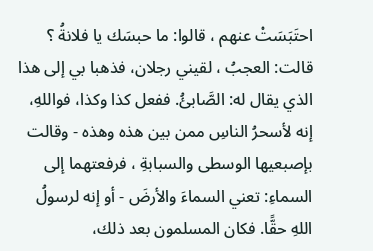احتَبَسَتْ عنهم ، قالوا: ما حبسَك يا فلانةُ ؟ قالت: العجبُ ، لقيني رجلان، فذهبا بي إلى هذا الذي يقال له: الصَّابئُ. ففعل كذا وكذا، فواللهِ، إنه لأسحرُ الناسِ ممن بين هذه وهذه - وقالت بإصبعيها الوسطى والسبابةِ ، فرفعتهما إلى السماءِ: تعني السماءَ والأرضَ - أو إنه لرسولُ اللهِ حقًّا. فكان المسلمون بعد ذلك،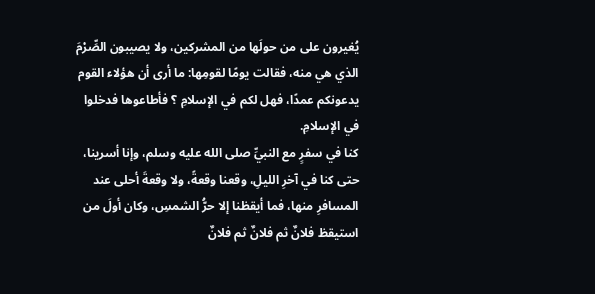يُغيرون على من حولَها من المشركين، ولا يصيبون الصِّرْمَ الذي هي منه، فقالت يومًا لقومِها: ما أرى أن هؤلاء القوم يدعونكم عمدًا، فهل لكم في الإسلامِ ؟ فأطاعوها فدخلوا في الإسلامِ.
كنا في سفرٍ مع النبيِّ صلى الله عليه وسلم، وإنا أسرينا، حتى كنا في آخرِ الليلِ، وقعنا وقعةً، ولا وقعةَ أحلى عند المسافرِ منها، فما أيقظنا إلا حرُّ الشمسِ، وكان أولَ من استيقظ فلانٌ ثم فلانٌ ثم فلانٌ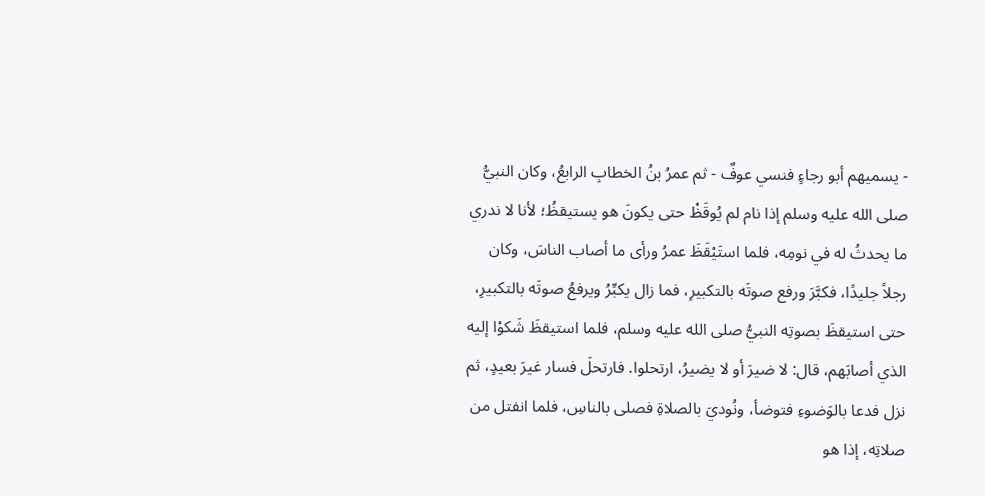- يسميهم أبو رجاءٍ فنسي عوفٌ - ثم عمرُ بنُ الخطابِ الرابعُ، وكان النبيُّ صلى الله عليه وسلم إذا نام لم يُوقَظْ حتى يكونَ هو يستيقظُ؛ لأنا لا ندري ما يحدثُ له في نومِه، فلما استَيْقَظَ عمرُ ورأى ما أصاب الناسَ، وكان رجلاً جليدًا، فكبَّرَ ورفع صوتَه بالتكبيرِ، فما زال يكبِّرُ ويرفعُ صوتَه بالتكبيرِ، حتى استيقظَ بصوتِه النبيُّ صلى الله عليه وسلم، فلما استيقظَ شَكوْا إليه الذي أصابَهم، قال: لا ضيرَ أو لا يضيرُ، ارتحلوا. فارتحلَ فسار غيرَ بعيدٍ، ثم نزل فدعا بالوَضوءِ فتوضأ، ونُوديَ بالصلاةِ فصلى بالناسِ، فلما انفتل من صلاتِه، إذا هو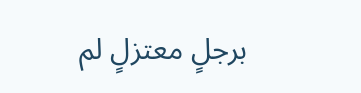برجلٍ معتزلٍ لم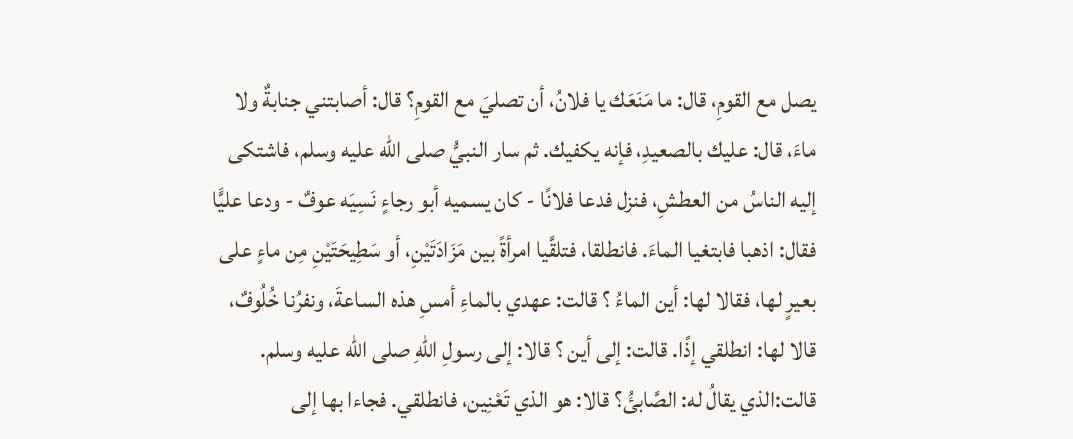يصل مع القومِ، قال: ما مَنَعَك يا فلانُ، أن تصليَ مع القومِ؟ قال: أصابتني جنابةٌ ولا ماءَ، قال: عليك بالصعيدِ، فإنه يكفيك. ثم سار النبيُّ صلى الله عليه وسلم، فاشتكى إليه الناسُ من العطشِ، فنزل فدعا فلانًا - كان يسميه أبو رجاءٍ نَسِيَه عوفٌ - ودعا عليًّا فقال: اذهبا فابتغيا الماءَ. فانطلقا، فتلقَّيا امرأةً بين مَزَادَتَيْنِ، أو سَطِيحَتَيْنِ مِن ماءٍ على بعيرٍ لها، فقالا لها: أين الماءُ ؟ قالت: عهدي بالماءِ أمسِ هذه الساعةَ، ونفرُنا خُلُوفٌ، قالا لها: انطلقي إذًا. قالت: إلى أين ؟ قالا: إلى رسولِ اللهِ صلى الله عليه وسلم. قالت:الذي يقالُ له: الصَّابئُ؟ قالا: هو الذي تَعْنِين، فانطلقي. فجاءا بها إلى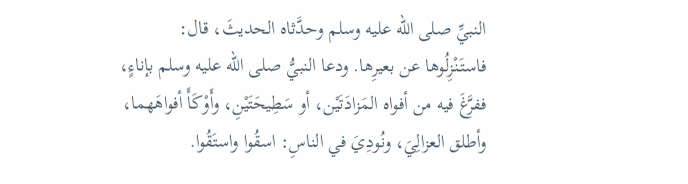النبيِّ صلى الله عليه وسلم وحدَّثاه الحديثَ، قال: فاستَنْزِلُوها عن بعيرِها. ودعا النبيُّ صلى الله عليه وسلم بإناءٍ، ففرَّغَ فيه من أفواه المَزادَتَيْن، أو سَطِيحَتَيْنِ، وأَوْكَأَ أفواهَهما، وأطلق العزالِيَ، ونُودِيَ في الناسِ: اسقُوا واستَقُوا.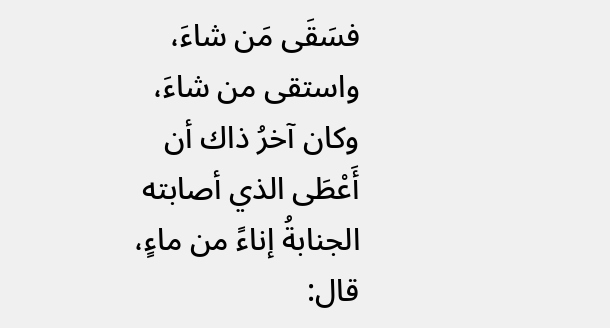فسَقَى مَن شاءَ، واستقى من شاءَ، وكان آخرُ ذاك أن أَعْطَى الذي أصابته الجنابةُ إناءً من ماءٍ، قال: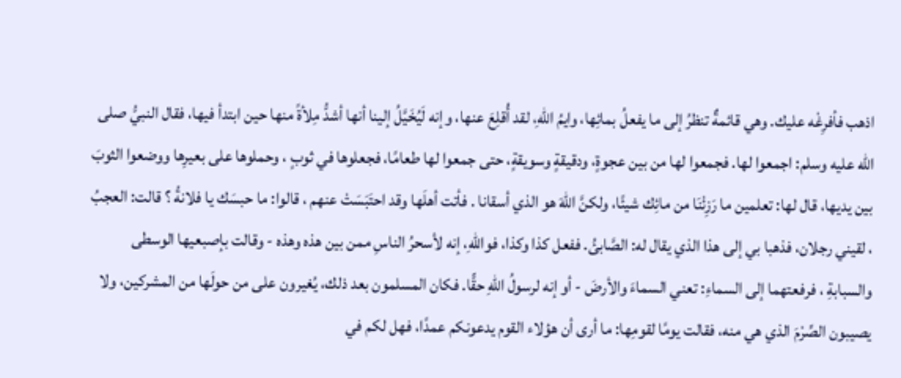اذهب فأفرِغْه عليك. وهي قائمةٌ تنظرُ إلى ما يفعلُ بمائِها، وايمُ اللهِ، لقد أُقلِعَ عنها، وإنه لَيُخَيَّلُ إلينا أنها أشدُّ مِلأةً منها حين ابتدأ فيها، فقال النبيُّ صلى الله عليه وسلم: اجمعوا لها. فجمعوا لها من بين عجوةٍ، ودقيقةٍ وسويقةٍ، حتى جمعوا لها طعامًا، فجعلوها في ثوبٍ ، وحملوها على بعيرِها ووضعوا الثوبَ بين يديها، قال لها: تعلمين ما رَزِئْنَا من مائِك شيئًا، ولكنَّ اللهَ هو الذي أسقانا . فأتت أهلَها وقد احتَبَسَتْ عنهم ، قالوا: ما حبسَك يا فلانةُ ؟ قالت: العجبُ ، لقيني رجلان، فذهبا بي إلى هذا الذي يقال له: الصَّابئُ. ففعل كذا وكذا، فواللهِ، إنه لأسحرُ الناسِ ممن بين هذه وهذه - وقالت بإصبعيها الوسطى والسبابةِ ، فرفعتهما إلى السماءِ: تعني السماءَ والأرضَ - أو إنه لرسولُ اللهِ حقًّا. فكان المسلمون بعد ذلك، يُغيرون على من حولَها من المشركين، ولا يصيبون الصِّرْمَ الذي هي منه، فقالت يومًا لقومِها: ما أرى أن هؤلاء القوم يدعونكم عمدًا، فهل لكم في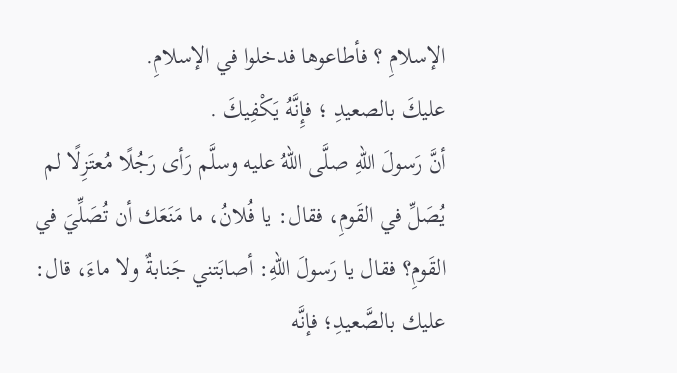الإسلامِ ؟ فأطاعوها فدخلوا في الإسلامِ.
عليكَ بالصعيدِ ؛ فإِنَّهُ يَكْفِيكَ .
أنَّ رَسولَ اللهِ صلَّى اللهُ عليه وسلَّم رَأى رَجُلًا مُعتَزِلًا لم يُصَلِّ في القَومِ، فقال: يا فُلانُ، ما مَنَعَك أن تُصَلِّيَ في القَومِ؟ فقال يا رَسولَ اللهِ: أصابَتني جَنابةٌ ولا ماءَ، قال: عليك بالصَّعيدِ؛ فإنَّه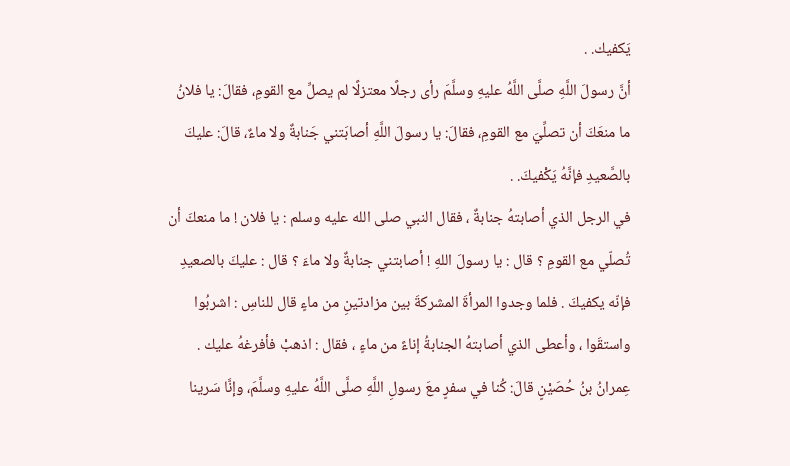يَكفيك. .
أنَّ رسولَ اللَّهِ صلَّى اللَّهُ عليهِ وسلَّمَ رأى رجلًا معتزلًا لم يصلِّ مع القومِ، فقالَ: يا فلانُ ما منعَكَ أن تصلِّيَ مع القومِ، فقالَ: يا رسولَ اللَّهِ أصابَتني جَنابةٌ ولا ماءٌ، قالَ: عليكَ بالصَّعيدِ فإنَّهُ يَكْفيكَ. .
في الرجل الذي أصابتهُ جنابةٌ ، فقال النبي صلى الله عليه وسلم : يا فلان ! ما منعكَ أن تُصلّي مع القومِ ؟ قال : يا رسولَ اللهِ ! أصابتني جنابةٌ ولا ماءَ ؟ قال : عليكَ بالصعيدِ فإنّه يكفيكَ . فلما وجدوا المرأةَ المشركةَ بين مزادتينِ من ماءٍ قال للناسِ : اشربُوا واستقَوا ، وأعطى الذي أصابتهُ الجنابةُ إناءً من ماءٍ ، فقال : اذهبْ فأفرغهُ عليك .
عِمرانُ بنُ حُصَيْنٍ قالَ: كُنا في سفرٍ معَ رسولِ اللَّهِ صلَّى اللَّهُ عليهِ وسلَّمَ، وإنَّا سَرينا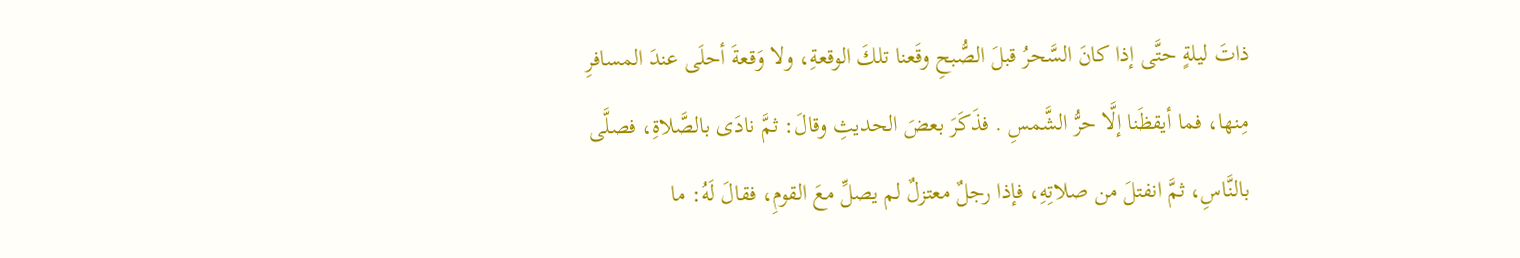ذاتَ ليلةٍ حتَّى إذا كانَ السَّحرُ قبلَ الصُّبحِ وقَعنا تلكَ الوقعةِ، ولا وَقعةَ أحلَى عندَ المسافرِ مِنها، فما أيقظَنا إلَّا حرُّ الشَّمسِ . فذَكَرَ بعضَ الحديثِ وقالَ: ثمَّ نادَى بالصَّلاةِ، فصلَّى بالنَّاسِ، ثمَّ انفتلَ من صلاتِهِ، فإذا رجلٌ معتزلٌ لم يصلِّ معَ القومِ، فقالَ لَهُ: ما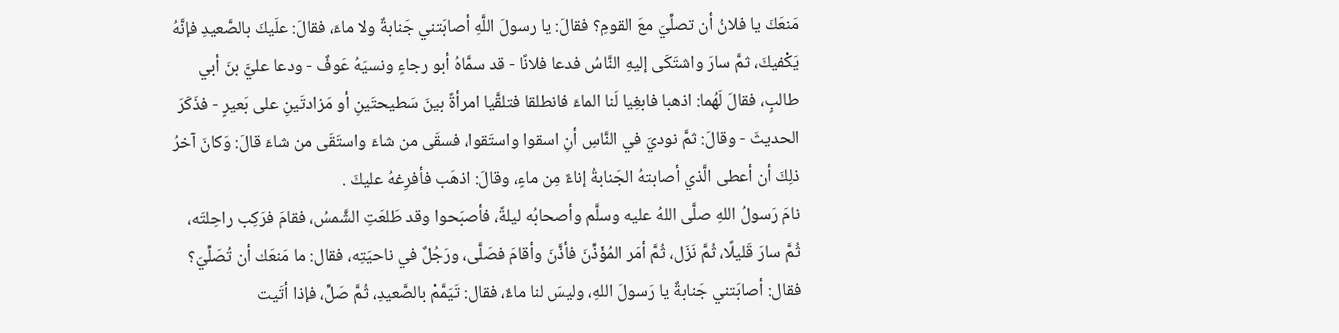مَنعَكَ يا فلانُ أن تصلِّيَ معَ القومِ؟ فقالَ: يا رسولَ اللَّهِ أصابَتني جَنابةٌ ولا ماءَ، فقالَ: علَيكَ بالصَّعيدِ فإنَّهُ يَكْفيكَ، ثمَّ سارَ واشتَكَى إليهِ النَّاسُ فدعا فلانًا - قد سمَّاهُ أبو رجاءٍ ونسيَهُ عَوفٌ - ودعا عليَّ بنَ أبي طالبٍ، فقالَ لَهُما: اذهبا فابغِيا لَنا الماءَ فانطلقا فتلقَّيا امرأةً بينَ سَطيحتَينِ أو مَزادتَينِ على بَعيرٍ - فذَكَرَ الحديثَ - وقالَ: ثمَّ نوديَ في النَّاسِ أنِ اسقوا واستَقوا، فسقَى من شاءَ واستَقَى من شاءَ قالَ: وَكانَ آخرُ ذلِكَ أن أعطى الَّذي أصابتهُ الجَنابةُ إناءً مِن ماءٍ، وقالَ: اذهَب فأفرِغهُ عليكَ .
نامَ رَسولُ اللهِ صلَّى اللهُ عليه وسلَّم وأصحابُه ليلةً، فأصبَحوا وقد طَلعَتِ الشَّمسُ، فقامَ فرَكِب راحِلتَه، ثُمَّ سارَ قَليلًا، ثُمَّ نَزَل، ثُمَّ أمَر المُؤَذِّنَ فأذَّنَ وأقامَ فصَلَّى، ورَجُلٌ في ناحيَتِه، فقال: ما مَنعَك أن تُصَلِّيَ؟ فقال: أصابَتني جَنابةٌ يا رَسولَ اللهِ، وليسَ لنا ماءٌ، فقال: تَيَمَّمْ بالصَّعيدِ، ثُمَّ صَلِّ، فإذا أتَيت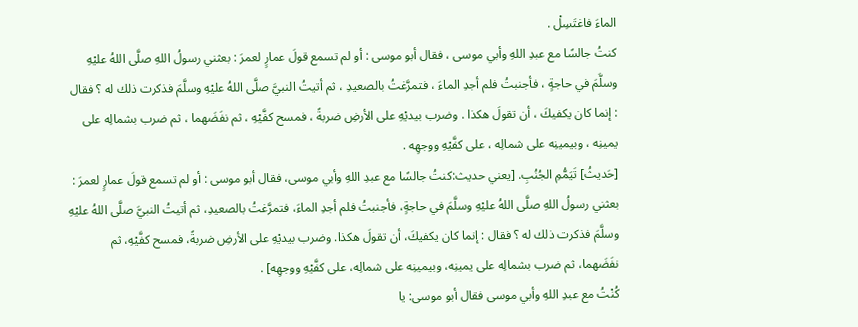الماءَ فاغتَسِلْ .
كنتُ جالسًا مع عبدِ اللهِ وأبي موسى ، فقال أبو موسى : أو لم تسمع قولَ عمارٍ لعمرَ : بعثني رسولُ اللهِ صلَّى اللهُ عليْهِ وسلَّمَ في حاجةٍ ، فأجنبتُ فلم أجدِ الماءَ ، فتمرَّغتُ بالصعيدِ ، ثم أتيتُ النبيَّ صلَّى اللهُ عليْهِ وسلَّمَ فذكرت ذلك له ؟ فقال : إنما كان يكفيكَ ، أن تقولَ هكذا . وضرب بيديْهِ على الأرضِ ضربةً ، فمسح كفَّيْهِ ، ثم نفَضَهما ، ثم ضرب بشمالِه على يمينِه ، وبيمينِه على شمالِه ، على كفَّيْهِ ووجهِه .
[حَديثُ] تَيَمُّمِ الجُنُبِ. [يعني حديث:كنتُ جالسًا مع عبدِ اللهِ وأبي موسى، فقال أبو موسى : أو لم تسمع قولَ عمارٍ لعمرَ : بعثني رسولُ اللهِ صلَّى اللهُ عليْهِ وسلَّمَ في حاجةٍ، فأجنبتُ فلم أجدِ الماءَ، فتمرَّغتُ بالصعيدِ، ثم أتيتُ النبيَّ صلَّى اللهُ عليْهِ وسلَّمَ فذكرت ذلك له ؟ فقال : إنما كان يكفيكَ، أن تقولَ هكذا. وضرب بيديْهِ على الأرضِ ضربةً، فمسح كفَّيْهِ، ثم نفَضَهما، ثم ضرب بشمالِه على يمينِه، وبيمينِه على شمالِه، على كفَّيْهِ ووجهِه] .
كُنْتُ مع عبدِ اللهِ وأبي موسى فقال أبو موسى: يا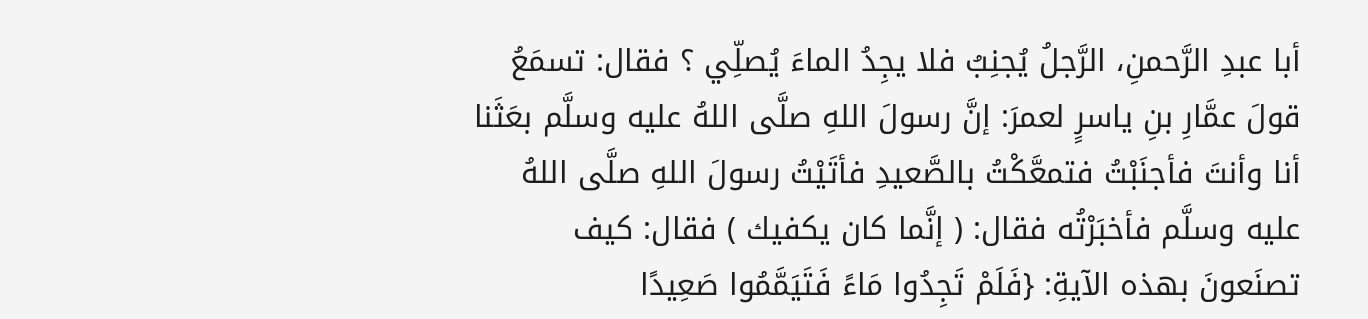أبا عبدِ الرَّحمنِ، الرَّجلُ يُجنِبُ فلا يجِدُ الماءَ يُصلِّي ؟ فقال: تسمَعُ قولَ عمَّارِ بنِ ياسرٍ لعمرَ: إنَّ رسولَ اللهِ صلَّى اللهُ عليه وسلَّم بعَثَنا أنا وأنتَ فأجنَبْتُ فتمعَّكْتُ بالصَّعيدِ فأتَيْتُ رسولَ اللهِ صلَّى اللهُ عليه وسلَّم فأخبَرْتُه فقال: ( إنَّما كان يكفيك ) فقال: كيف تصنَعونَ بهذه الآيةِ: {فَلَمْ تَجِدُوا مَاءً فَتَيَمَّمُوا صَعِيدًا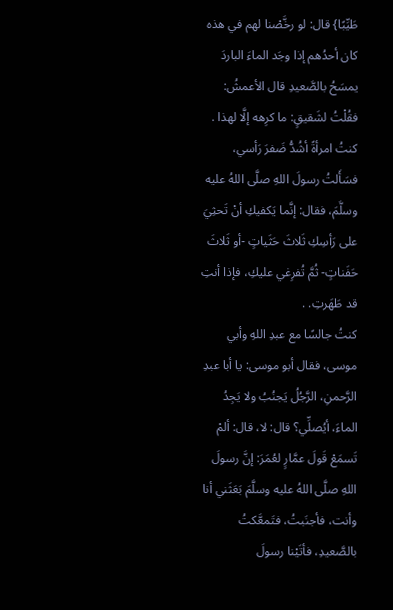طَيِّبًا} قال: لو رخَّصْنا لهم في هذه كان أحدُهم إذا وجَد الماءَ الباردَ يمسَحُ بالصَّعيدِ قال الأعمشُ: فقُلْتُ لشَقيقٍ: ما كرِهه إلَّا لهذا .
كنتُ امرأةً أشُدُّ ضَفرَ رَأسي، فسَأَلتُ رسولَ اللهِ صلَّى اللهُ عليه وسلَّمَ، فقال: إنَّما يَكفيكِ أنْ تَحثِيَ على رَأسِكِ ثَلاثَ حَثَياتٍ -أو ثَلاثَ حَفَناتٍ- ثُمَّ تُفرِغي عليكِ، فإذا أنتِ قد طَهَرتِ. .
كنتُ جالسًا مع عبدِ اللهِ وأبي موسى، فقال أبو موسى: يا أبا عبدِ الرَّحمنِ، الرَّجُلُ يَجنُبُ ولا يَجِدُ الماءَ، أيُصلِّي؟ قال: لا، قال: ألمْ تَسمَعْ قَولَ عمَّارٍ لعُمَرَ: إنَّ رسولَ اللهِ صلَّى اللهُ عليه وسلَّمَ بَعَثَني أنا وأنت، فأجنَبتُ، فتَمعَّكتُ بالصَّعيدِ، فأتَيْنا رسولَ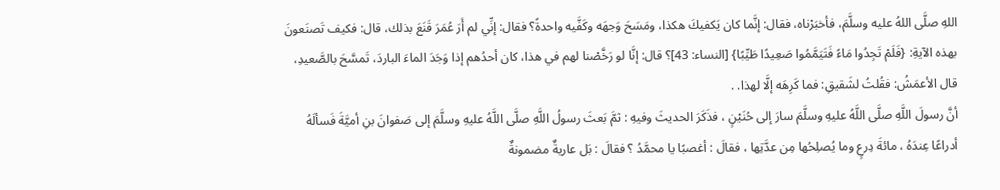اللهِ صلَّى اللهُ عليه وسلَّمَ، فأخبَرْناه، فقال: إنَّما كان يَكفيكَ هكذا، ومَسَحَ وَجهَه وكَفَّيه واحدةً؟ فقال: إنِّي لم أَرَ عُمَرَ قَنَعَ بذلك، قال: فكيف تَصنَعونَ بهذه الآيةِ: {فَلَمْ تَجِدُوا مَاءً فَتَيَمَّمُوا صَعِيدًا طَيِّبًا} [النساء: 43]؟ قال: إنَّا لو رَخَّصْنا لهم في هذا، كان أحدُهم إذا وَجَدَ الماءَ الباردَ، تَمسَّحَ بالصَّعيدِ، قال الأعمَشُ: فقُلتُ لشَقيقِ: فما كَرِهَه إلَّا لهذا. .
أنَّ رسولَ اللَّهِ صلَّى اللَّهُ عليهِ وسلَّمَ سارَ إلى حُنَيْنٍ ، فذَكَرَ الحديثَ وفيهِ : ثمَّ بَعثَ رسولُ اللَّهِ صلَّى اللَّهُ عليهِ وسلَّمَ إلى صَفوانَ بنِ أميَّةَ فَسألَهُ أدراعًا عِندَهُ ، مائةَ دِرعٍ وما يُصلِحُها مِن عدَّتِها ، فقالَ : أغصبًا يا محمَّدُ ؟ فقالَ : بَل عاريةٌ مضمونةٌ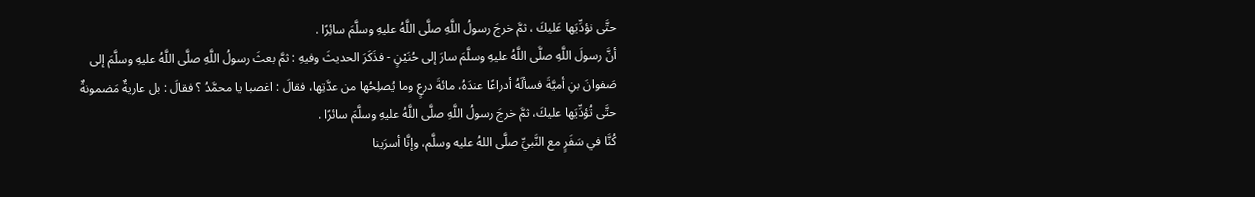حتَّى نؤدِّيَها عَليكَ ، ثمَّ خرجَ رسولُ اللَّهِ صلَّى اللَّهُ عليهِ وسلَّمَ سائِرًا .
أنَّ رسولَ اللَّهِ صلَّى اللَّهُ عليهِ وسلَّمَ سارَ إلى حُنَيْنٍ - فذَكَرَ الحديثَ وفيهِ : ثمَّ بعثَ رسولُ اللَّهِ صلَّى اللَّهُ عليهِ وسلَّمَ إلى صَفوانَ بنِ أميَّةَ فسألَهُ أدراعًا عندَهُ، مائةَ درعٍ وما يُصلِحُها من عدَّتِها، فقالَ : اغصبا يا محمَّدُ ؟ فقالَ : بل عاريةٌ مَضمونةٌ حتَّى تُؤدِّيَها عليكَ، ثمَّ خرجَ رسولُ اللَّهِ صلَّى اللَّهُ عليهِ وسلَّمَ سائرًا .
كُنَّا في سَفَرٍ مع النَّبيِّ صلَّى اللهُ عليه وسلَّم، وإنَّا أسرَينا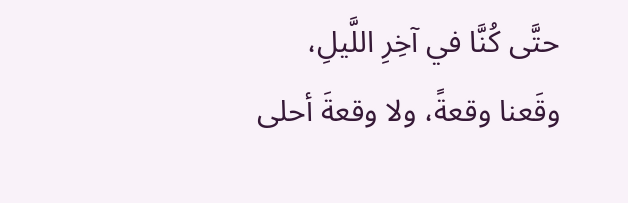حتَّى كُنَّا في آخِرِ اللَّيلِ، وقَعنا وقعةً، ولا وقعةَ أحلى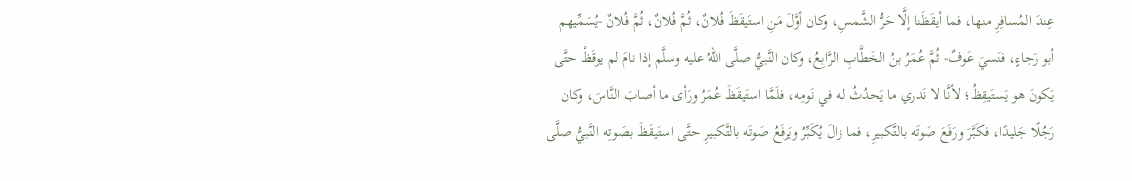عِندَ المُسافِرِ منها، فما أيقَظَنا إلَّا حَرُّ الشَّمسِ، وكان أوَّلَ مَنِ استَيقَظَ فُلانٌ، ثُمَّ فُلانٌ، ثُمَّ فُلانٌ -يُسَمِّيهم أبو رَجاءٍ، فنَسيَ عَوفٌ- ثُمَّ عُمَرُ بنُ الخَطَّابِ الرَّابِعُ، وكان النَّبيُّ صلَّى اللهُ عليه وسلَّم إذا نامَ لم يوقَظْ حتَّى يَكونَ هو يَستَيقِظُ؛ لأنَّا لا نَدري ما يَحدُثُ له في نَومِه، فلَمَّا استَيقَظَ عُمَرُ ورَأى ما أصابَ النَّاسَ، وكان رَجُلًا جَليدًا، فكَبَّرَ ورَفَعَ صَوتَه بالتَّكبيرِ، فما زالَ يُكَبِّرُ ويَرفَعُ صَوتَه بالتَّكبيرِ حتَّى استَيقَظَ بصَوتِه النَّبيُّ صلَّى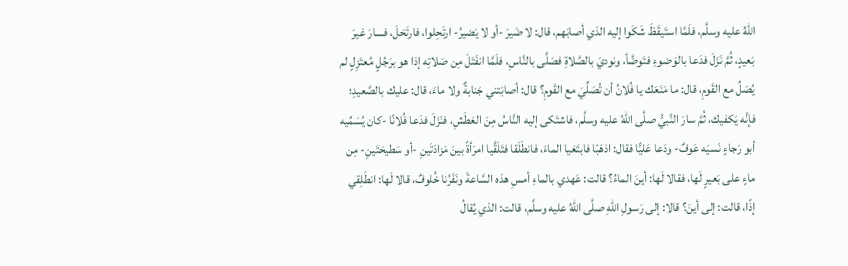اللهُ عليه وسلَّم، فلَمَّا استَيقَظَ شَكَوا إليه الذي أصابَهم، قال: لا ضَيرَ -أو لا يَضيرُ- ارتَحِلوا، فارتَحَلَ، فسارَ غيرَ بَعيدٍ، ثُمَّ نَزَلَ فدَعا بالوَضوءِ فتَوضَّأ، ونوديَ بالصَّلاةِ فصَلَّى بالنَّاسِ، فلَمَّا انفَتَلَ مِن صَلاتِه إذا هو برَجُلٍ مُعتَزِلٍ لم يُصَلِّ مع القَومِ، قال: ما مَنَعَك يا فُلانُ أن تُصَلِّيَ مع القَومِ؟ قال: أصابَتني جَنابةٌ ولا ماءَ، قال: عليك بالصَّعيدِ؛ فإنَّه يَكفيك، ثُمَّ سارَ النَّبيُّ صلَّى اللهُ عليه وسلَّم، فاشتَكى إليه النَّاسُ مِنَ العَطَشِ، فنَزَلَ فدَعا فُلانًا -كان يُسَمِّيه أبو رَجاءٍ نَسيَه عَوفٌ- ودَعا عَليًّا فقال: اذهَبْا فابتَغيا الماءَ، فانطَلَقا فتَلَقَّيا امرَأةً بينَ مَزادَتَينِ -أو سَطيحَتَينِ- مِن ماءٍ على بَعيرٍ لَها، فقالا لَها: أينَ الماءُ؟ قالت: عَهدي بالماءِ أمسِ هذه السَّاعةَ ونَفَرُنا خُلوفٌ، قالا لَها: انطَلِقي إذًا، قالت: إلى أينَ؟ قالا: إلى رَسولِ اللهِ صلَّى اللهُ عليه وسلَّم، قالت: الذي يُقالُ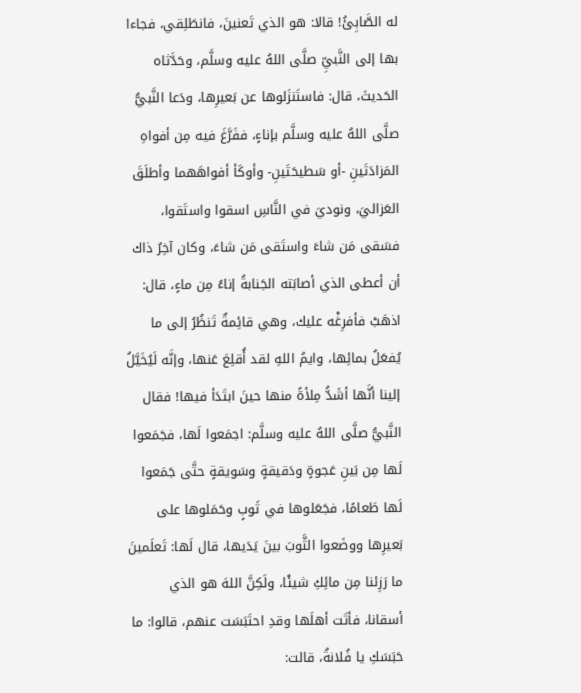له الصَّابِئُ! قالا: هو الذي تَعنينَ، فانطَلِقي، فجاءا بها إلى النَّبيِّ صلَّى اللهُ عليه وسلَّم، وحَدَّثاه الحَديثَ، قال: فاستَنزَلوها عن بَعيرِها، ودَعا النَّبيُّ صلَّى اللهُ عليه وسلَّم بإناءٍ، ففَرَّغَ فيه مِن أفواهِ المَزادَتَينِ -أو سَطيحَتَينِ- وأوكَأ أفواهَهما وأطلَقَ العَزاليَ، ونوديَ في النَّاسِ اسقوا واستَقوا، فسَقى مَن شاءَ واستَقى مَن شاءَ، وكان آخِرُ ذاك أن أعطى الذي أصابَته الجَنابةُ إناءً مِن ماءٍ، قال: اذهَبْ فأفرِغْه عليك، وهي قائِمةٌ تَنظُرُ إلى ما يُفعَلُ بمائِها، وايمُ اللهِ لقد أُقلِعَ عَنها، وإنَّه لَيُخَيَّلُ إلينا أنَّها أشَدُّ مِلأةً منها حينَ ابتَدَأ فيها! فقال النَّبيُّ صلَّى اللهُ عليه وسلَّم: اجمَعوا لَها، فجَمَعوا لَها مِن بَينِ عَجوةٍ ودَقيقةٍ وسَويقةٍ حتَّى جَمَعوا لَها طَعامًا، فجَعَلوها في ثَوبٍ وحَمَلوها على بَعيرِها ووضَعوا الثَّوبَ بينَ يَدَيها، قال لَها: تَعلَمينَ ما رَزِئنا مِن مائِكِ شيئًا، ولَكِنَّ اللهَ هو الذي أسقانا، فأتَت أهلَها وقدِ احتَبَسَت عنهم، قالوا: ما حَبَسَكِ يا فُلانةُ، قالت: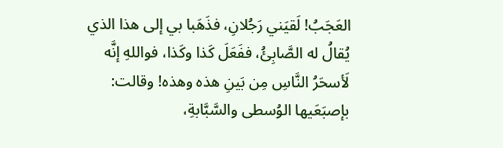العَجَبُ! لَقيَني رَجُلانِ، فذَهَبا بي إلى هذا الذي يُقالُ له الصَّابِئُ، ففَعَلَ كَذا وكَذا، فواللهِ إنَّه لَأسحَرُ النَّاسِ مِن بَينِ هذه وهذه! وقالت: بإصبَعَيها الوُسطى والسَّبَّابةِ،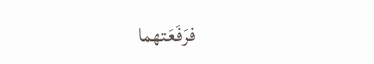فرَفَعَتهما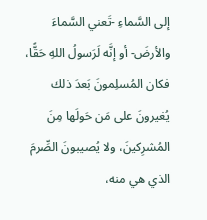إلى السَّماءِ -تَعني السَّماءَ والأرضَ- أو إنَّه لَرَسولُ اللهِ حَقًّا، فكان المُسلِمونَ بَعدَ ذلك يُغيرونَ على مَن حَولَها مِنَ المُشرِكينَ، ولا يُصيبونَ الصِّرمَ الذي هي منه،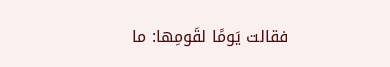فقالت يَومًا لقَومِها: ما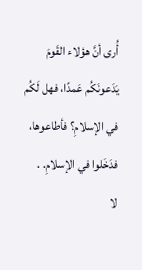أُرى أنَّ هؤلاء القَومَ يَدَعونَكُم عَمدًا، فهل لَكُم في الإسلامِ؟ فأطاعوها، فدَخَلوا في الإسلامِ. .
لا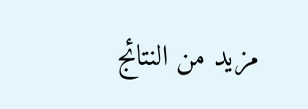مزيد من النتائج